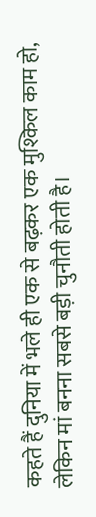कहते हैं दुनिया में भले ही एक से बढ़कर एक मुश्किल काम हो, लेकिन मां बनना सबसे बड़ी चुनौती होती है।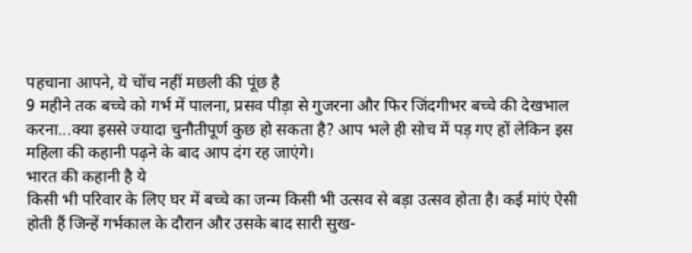पहचाना आपने, ये चोंच नहीं मछली की पूंछ है
9 महीने तक बच्चे को गर्भ में पालना, प्रसव पीड़ा से गुजरना और फिर जिंदगीभर बच्चे की देखभाल करना...क्या इससे ज्यादा चुनौतीपूर्ण कुछ हो सकता है? आप भले ही सोच में पड़ गए हों लेकिन इस महिला की कहानी पढ़ने के बाद आप दंग रह जाएंगे।
भारत की कहानी है ये
किसी भी परिवार के लिए घर में बच्चे का जन्म किसी भी उत्सव से बड़ा उत्सव होता है। कई मांएं ऐसी होती हैं जिन्हें गर्भकाल के दौरान और उसके बाद सारी सुख-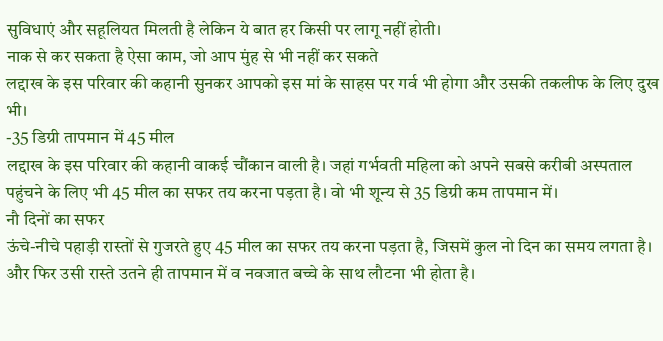सुविधाएं और सहूलियत मिलती है लेकिन ये बात हर किसी पर लागू नहीं होती।
नाक से कर सकता है ऐसा काम, जो आप मुंह से भी नहीं कर सकते
लद्दाख के इस परिवार की कहानी सुनकर आपको इस मां के साहस पर गर्व भी होगा और उसकी तकलीफ के लिए दुख भी।
-35 डिग्री तापमान में 45 मील
लद्दाख के इस परिवार की कहानी वाकई चौंकान वाली है। जहां गर्भवती महिला को अपने सबसे करीबी अस्पताल पहुंचने के लिए भी 45 मील का सफर तय करना पड़ता है। वो भी शून्य से 35 डिग्री कम तापमान में।
नौ दिनों का सफर
ऊंचे-नीचे पहाड़ी रास्तों से गुजरते हुए 45 मील का सफर तय करना पड़ता है, जिसमें कुल नो दिन का समय लगता है। और फिर उसी रास्ते उतने ही तापमान में व नवजात बच्चे के साथ लौटना भी होता है।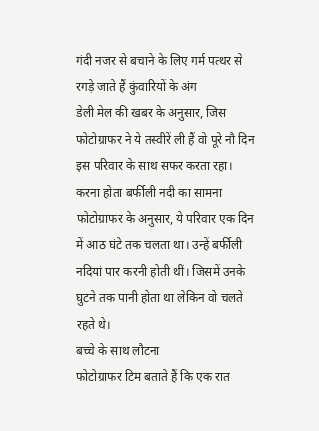गंदी नजर से बचाने के लिए गर्म पत्थर से रगड़े जाते हैं कुंवारियों के अंग
डेली मेल की खबर के अनुसार, जिस फोटोग्राफर ने ये तस्वीरें ली हैं वो पूरे नौ दिन इस परिवार के साथ सफर करता रहा।
करना होता बर्फीली नदी का सामना
फोटोग्राफर के अनुसार, ये परिवार एक दिन में आठ घंटे तक चलता था। उन्हें बर्फीली नदियां पार करनी होती थीं। जिसमें उनके घुटने तक पानी होता था लेकिन वो चलते रहते थे।
बच्चे के साथ लौटना
फोटोग्राफर टिम बताते हैं कि एक रात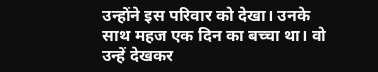उन्होंने इस परिवार को देखा। उनके साथ महज एक दिन का बच्चा था। वो उन्हें देखकर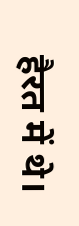हैरत में थे।